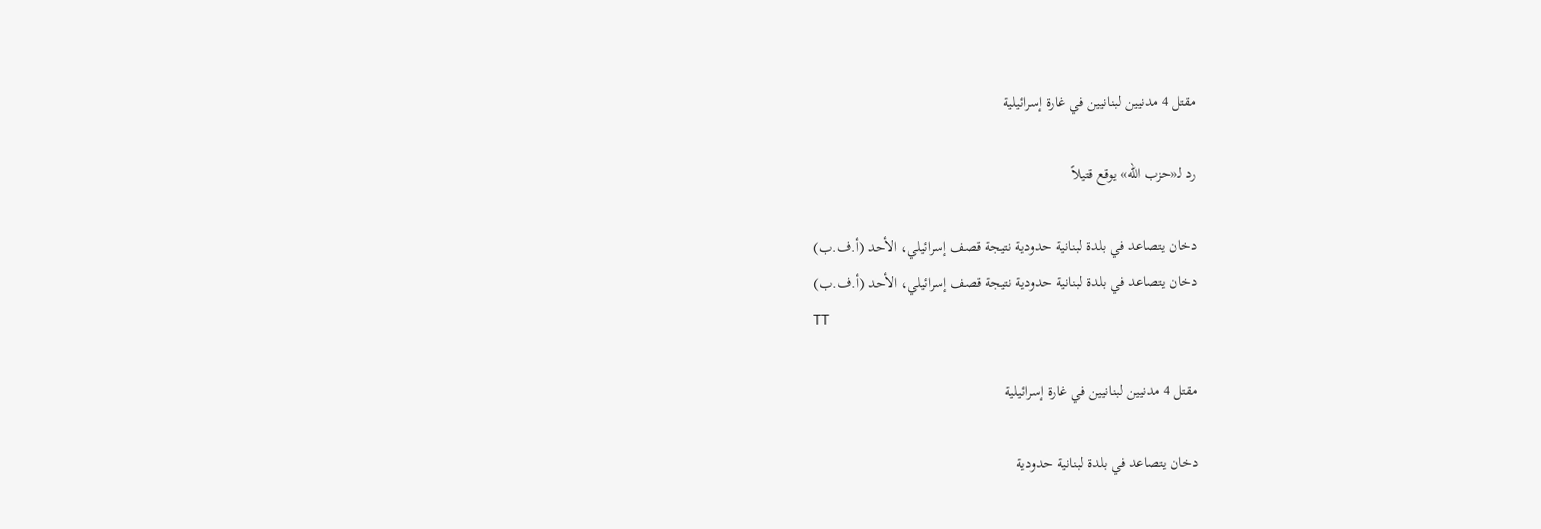مقتل 4 مدنيين لبنانيين في غارة إسرائيلية

رد لـ«حزب الله» يوقع قتيلاً

دخان يتصاعد في بلدة لبنانية حدودية نتيجة قصف إسرائيلي، الأحد (أ.ف.ب)
دخان يتصاعد في بلدة لبنانية حدودية نتيجة قصف إسرائيلي، الأحد (أ.ف.ب)
TT

مقتل 4 مدنيين لبنانيين في غارة إسرائيلية

دخان يتصاعد في بلدة لبنانية حدودية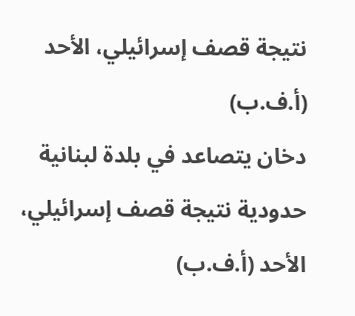نتيجة قصف إسرائيلي، الأحد (أ.ف.ب)
دخان يتصاعد في بلدة لبنانية حدودية نتيجة قصف إسرائيلي، الأحد (أ.ف.ب)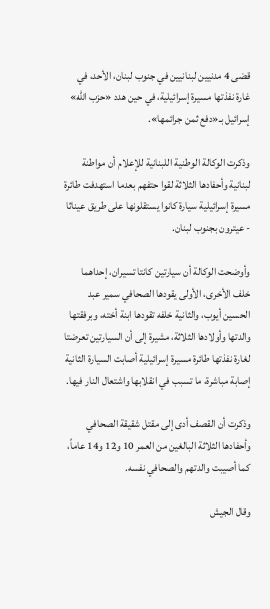قضى 4 مدنيين لبنانيين في جنوب لبنان، الأحد، في غارة نفذتها مسيرة إسرائيلية، في حين هدد «حزب الله» إسرائيل بـ«دفع ثمن جرائمها».

وذكرت الوكالة الوطنية اللبنانية للإعلام أن مواطنة لبنانية وأحفادها الثلاثة لقوا حتفهم بعدما استهدفت طائرة مسيرة إسرائيلية سيارة كانوا يستقلونها على طريق عيناثا - عيترون بجنوب لبنان.

وأوضحت الوكالة أن سيارتين كانتا تسيران، إحداهما خلف الأخرى، الأولى يقودها الصحافي سمير عبد الحسين أيوب، والثانية خلفه تقودها ابنة أخته، وبرفقتها والدتها وأولادها الثلاثة، مشيرة إلى أن السيارتين تعرضتا لغارة نفذتها طائرة مسيرة إسرائيلية أصابت السيارة الثانية إصابة مباشرة، ما تسبب في انقلابها واشتعال النار فيها.

وذكرت أن القصف أدى إلى مقتل شقيقة الصحافي وأحفادها الثلاثة البالغين من العمر 10 و12 و14 عاماً، كما أصيبت والدتهم والصحافي نفسه.

وقال الجيش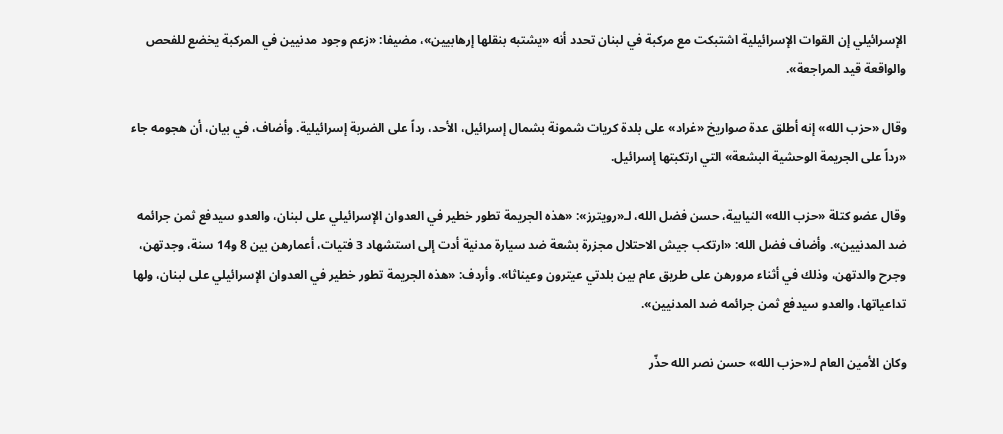الإسرائيلي إن القوات الإسرائيلية اشتبكت مع مركبة في لبنان تحدد أنه «يشتبه بنقلها إرهابيين»، مضيفا: «زعم وجود مدنيين في المركبة يخضع للفحص والواقعة قيد المراجعة».

وقال «حزب الله» إنه أطلق عدة صواريخ «غراد» على بلدة كريات شمونة بشمال إسرائيل، الأحد، رداً على الضربة إسرائيلية. وأضاف، في بيان، أن هجومه جاء «رداً على الجريمة الوحشية البشعة» التي ارتكبتها إسرائيل.

وقال عضو كتلة «حزب الله» النيابية، حسن فضل الله، لـ«رويترز»: «هذه الجريمة تطور خطير في العدوان الإسرائيلي على لبنان، والعدو سيدفع ثمن جرائمه ضد المدنيين». وأضاف فضل الله: «ارتكب جيش الاحتلال مجزرة بشعة ضد سيارة مدنية أدت إلى استشهاد 3 فتيات، أعمارهن بين 8 و14 سنة، وجدتهن، وجرح والدتهن، وذلك في أثناء مرورهن على طريق عام بين بلدتي عيترون وعيناثا». وأردف: «هذه الجريمة تطور خطير في العدوان الإسرائيلي على لبنان، ولها تداعياتها، والعدو سيدفع ثمن جرائمه ضد المدنيين».

وكان الأمين العام لـ«حزب الله» حسن نصر الله حذّر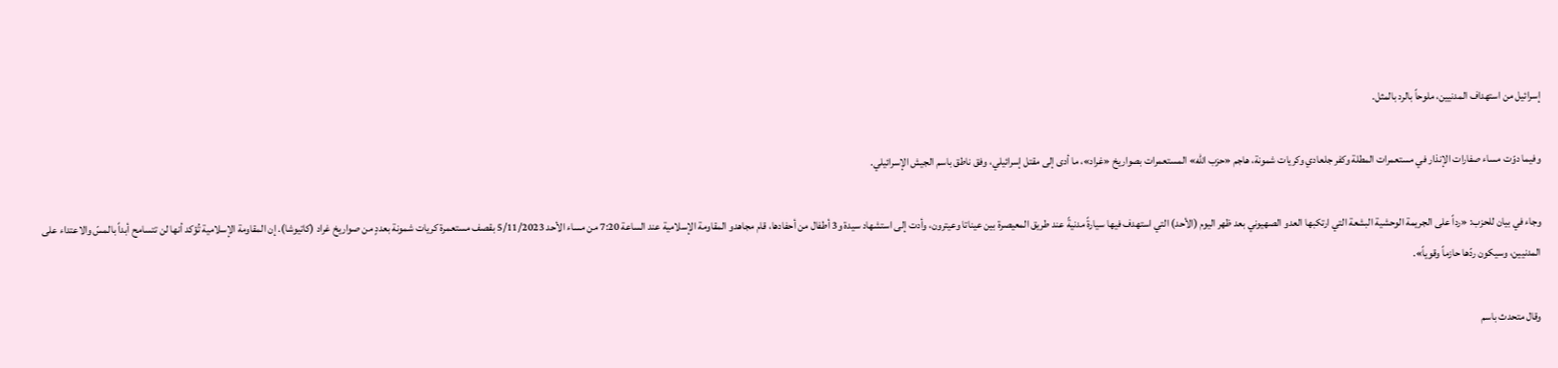إسرائيل من استهداف المدنيين، ملوحاً بالرد بالمثل.

وفيما دوّت مساء صفارات الإنذار في مستعمرات المطلة وكفر جلعادي وكريات شمونة، هاجم «حزب الله» المستعمرات بصواريخ «غراد»، ما أدى إلى مقتل إسرائيلي، وفق ناطق باسم الجيش الإسرائيلي.

وجاء في بيان للحزب: «رداً على الجريمة الوحشية البشعة التي ارتكبها العدو الصهيوني بعد ظهر اليوم (الأحد) التي استهدف فيها سيارةً مدنيةً عند طريق المعيصرة بين عيناتا وعيترون، وأدت إلى استشهاد سيدة و3 أطفال من أحفادها، قام مجاهدو المقاومة الإسلامية عند الساعة 7:20 من مساء الأحد 5/11/2023 بقصف مستعمرة كريات شمونة بعددٍ من صواريخ غراد (كاتيوشا). إن المقاومة الإسلامية تُؤكد أنها لن تتسامح أبداً بالمسّ والاعتداء على المدنيين، وسيكون ردّها حازماً وقوياً».

وقال متحدث باسم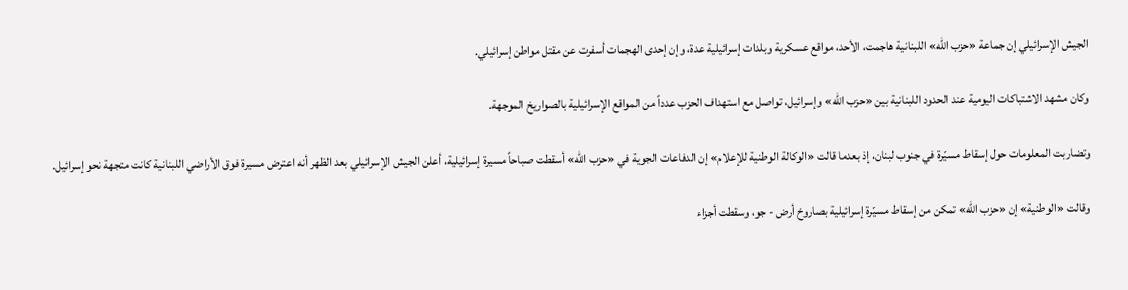الجيش الإسرائيلي إن جماعة «حزب الله» اللبنانية هاجمت، الأحد، مواقع عسكرية وبلدات إسرائيلية عدة، وإن إحدى الهجمات أسفرت عن مقتل مواطن إسرائيلي.

وكان مشهد الاشتباكات اليومية عند الحدود اللبنانية بين «حزب الله» وإسرائيل، تواصل مع استهداف الحزب عدداً من المواقع الإسرائيلية بالصواريخ الموجهة.

وتضاربت المعلومات حول إسقاط مسيّرة في جنوب لبنان، إذ بعدما قالت «الوكالة الوطنية للإعلام» إن الدفاعات الجوية في «حزب الله» أسقطت صباحاً مسيرة إسرائيلية، أعلن الجيش الإسرائيلي بعد الظهر أنه اعترض مسيرة فوق الأراضي اللبنانية كانت متجهة نحو إسرائيل.

وقالت «الوطنية» إن «حزب الله» تمكن من إسقاط مسيّرة إسرائيلية بصاروخ أرض - جو، وسقطت أجزاء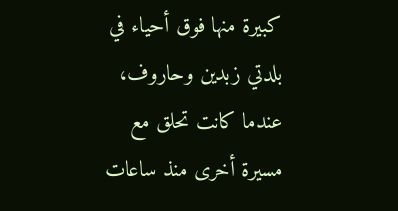كبيرة منها فوق أحياء في بلدتي زبدين وحاروف، عندما كانت تحلق مع مسيرة أخرى منذ ساعات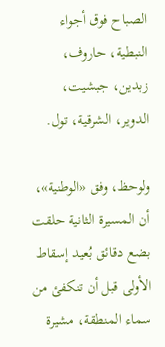الصباح فوق أجواء النبطية، حاروف، زبدين، جبشيت، الدوير، الشرقية، تول.

ولوحظ، وفق «الوطنية»، أن المسيرة الثانية حلقت بضع دقائق بُعيد إسقاط الأولى قبل أن تنكفئ من سماء المنطقة، مشيرة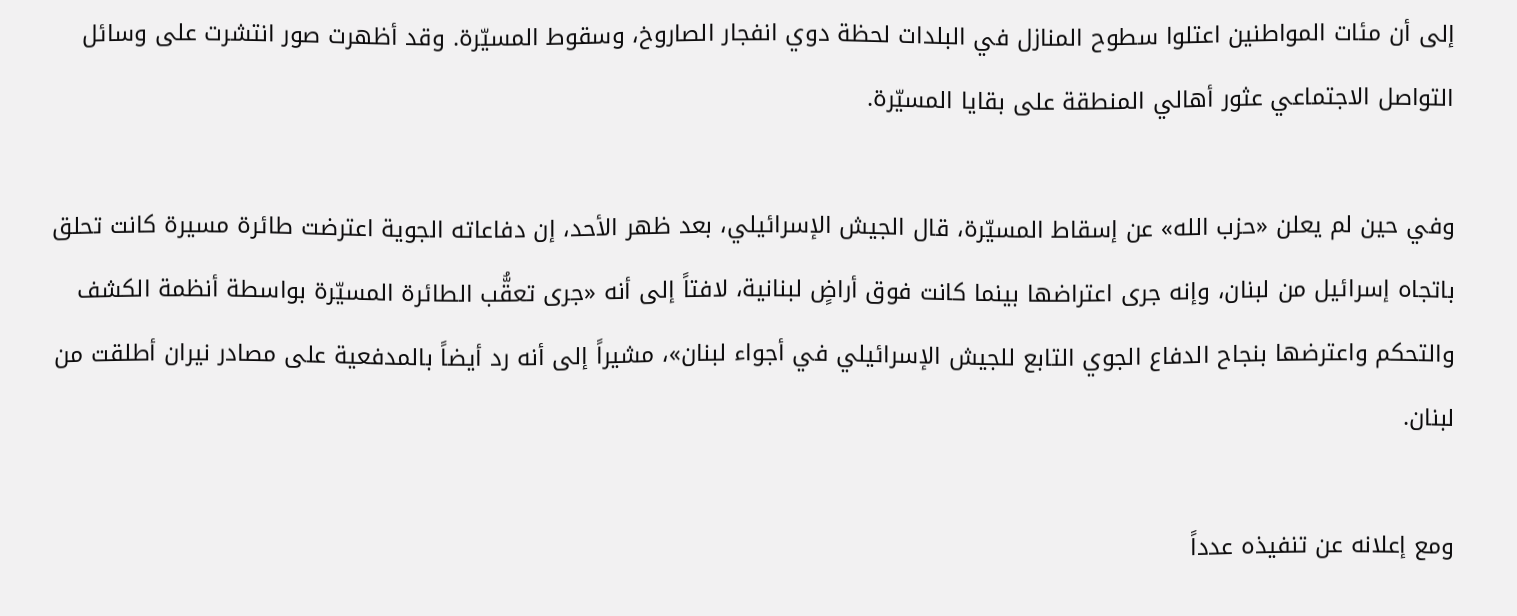إلى أن مئات المواطنين اعتلوا سطوح المنازل في البلدات لحظة دوي انفجار الصاروخ، وسقوط المسيّرة. وقد أظهرت صور انتشرت على وسائل التواصل الاجتماعي عثور أهالي المنطقة على بقايا المسيّرة.

وفي حين لم يعلن «حزب الله» عن إسقاط المسيّرة، قال الجيش الإسرائيلي، بعد ظهر الأحد، إن دفاعاته الجوية اعترضت طائرة مسيرة كانت تحلق باتجاه إسرائيل من لبنان، وإنه جرى اعتراضها بينما كانت فوق أراضٍ لبنانية، لافتاً إلى أنه «جرى تعقُّب الطائرة المسيّرة بواسطة أنظمة الكشف والتحكم واعترضها بنجاح الدفاع الجوي التابع للجيش الإسرائيلي في أجواء لبنان»، مشيراً إلى أنه رد أيضاً بالمدفعية على مصادر نيران أطلقت من لبنان.

ومع إعلانه عن تنفيذه عدداً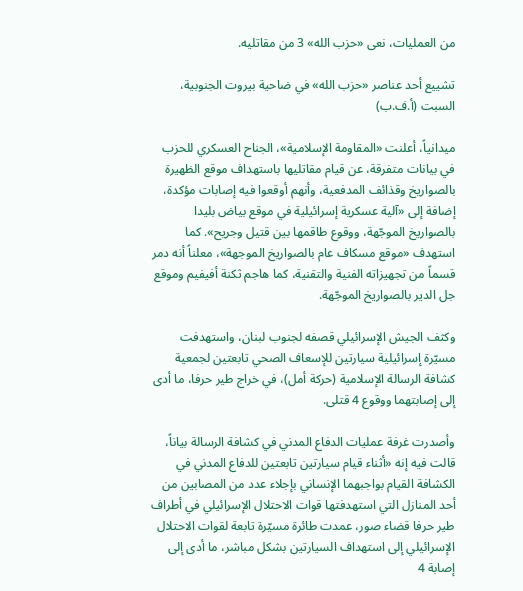من العمليات، نعى «حزب الله» 3 من مقاتليه.

تشييع أحد عناصر «حزب الله» في ضاحية بيروت الجنوبية، السبت (أ.ف.ب)

ميدانياً، أعلنت «المقاومة الإسلامية»، الجناح العسكري للحزب في بيانات متفرقة، عن قيام مقاتليها باستهداف موقع الظهيرة بالصواريخ وقذائف المدفعية، وأنهم أوقعوا فيه إصابات مؤكدة، إضافة إلى «آلية عسكرية إسرائيلية في موقع بياض بليدا بالصواريخ الموجّهة، ووقوع طاقمها بين قتيل وجريح». كما استهدف «موقع مسكاف عام بالصواريخ الموجهة»، معلناً أنه دمر قسماً من تجهيزاته الفنية والتقنية، كما هاجم ثكنة أفيفيم وموقع جل الدير بالصواريخ الموجّهة.

وكثف الجيش الإسرائيلي قصفه لجنوب لبنان، واستهدفت مسيّرة إسرائيلية سيارتين للإسعاف الصحي تابعتين لجمعية كشافة الرسالة الإسلامية (حركة أمل)، في خراج طير حرفا، ما أدى إلى إصابتهما ووقوع 4 قتلى.

وأصدرت غرفة عمليات الدفاع المدني في كشافة الرسالة بياناً، قالت فيه إنه «أثناء قيام سيارتين تابعتين للدفاع المدني في الكشافة القيام بواجبهما الإنساني بإجلاء عدد من المصابين من أحد المنازل التي استهدفتها قوات الاحتلال الإسرائيلي في أطراف طير حرفا قضاء صور، عمدت طائرة مسيّرة تابعة لقوات الاحتلال الإسرائيلي إلى استهداف السيارتين بشكل مباشر، ما أدى إلى إصابة 4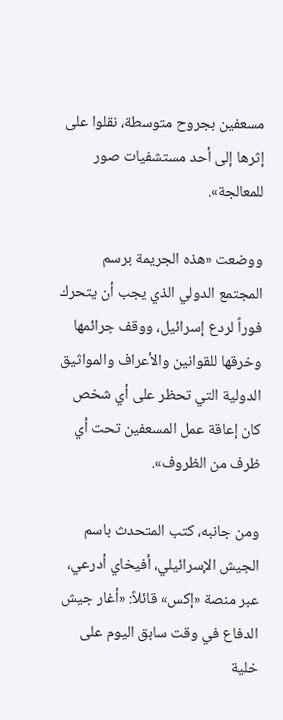مسعفين بجروح متوسطة، نقلوا على إثرها إلى أحد مستشفيات صور للمعالجة».

ووضعت «هذه الجريمة برسم المجتمع الدولي الذي يجب أن يتحرك فوراً لردع إسرائيل، ووقف جرائمها وخرقها للقوانين والأعراف والمواثيق الدولية التي تحظر على أي شخص كان إعاقة عمل المسعفين تحت أي ظرف من الظروف».

ومن جانبه، كتب المتحدث باسم الجيش الإسرائيلي، أفيخاي أدرعي، عبر منصة «إكس» قائلاً: «أغار جيش الدفاع في وقت سابق اليوم على خلية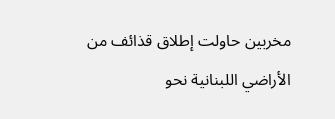مخربين حاولت إطلاق قذائف من الأراضي اللبنانية نحو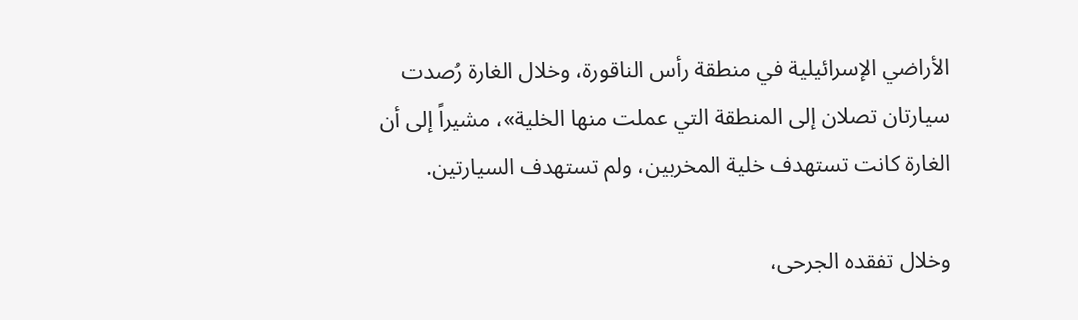الأراضي الإسرائيلية في منطقة رأس الناقورة، وخلال الغارة رُصدت سيارتان تصلان إلى المنطقة التي عملت منها الخلية»، مشيراً إلى أن الغارة كانت تستهدف خلية المخربين، ولم تستهدف السيارتين.

وخلال تفقده الجرحى،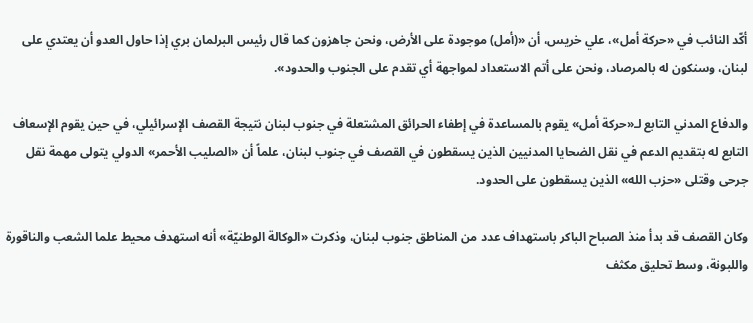أكّد النائب في «حركة أمل»، علي خريس، أن «(أمل) موجودة على الأرض، ونحن جاهزون كما قال رئيس البرلمان بري إذا حاول العدو أن يعتدي على لبنان، وسنكون له بالمرصاد، ونحن على أتم الاستعداد لمواجهة أي تقدم على الجنوب والحدود».

والدفاع المدني التابع لـ«حركة أمل» يقوم بالمساعدة في إطفاء الحرائق المشتعلة في جنوب لبنان نتيجة القصف الإسرائيلي، في حين يقوم الإسعاف التابع له بتقديم الدعم في نقل الضحايا المدنيين الذين يسقطون في القصف في جنوب لبنان، علماً أن «الصليب الأحمر» الدولي يتولى مهمة نقل جرحى وقتلى «حزب الله» الذين يسقطون على الحدود.

وكان القصف قد بدأ منذ الصباح الباكر باستهداف عدد من المناطق جنوب لبنان، وذكرت «الوكالة الوطنيّة» أنه استهدف محيط علما الشعب والناقورة واللبونة، وسط تحليق مكثف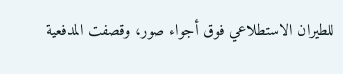للطيران الاستطلاعي فوق أجواء صور، وقصفت المدفعية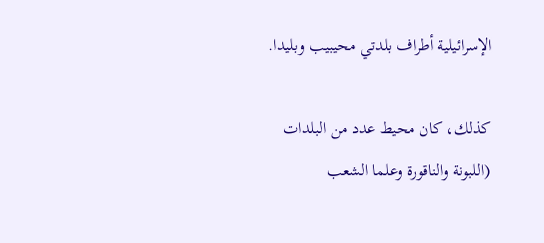الإسرائيلية أطراف بلدتي محيبيب وبليدا.

كذلك، كان محيط عدد من البلدات (اللبونة والناقورة وعلما الشعب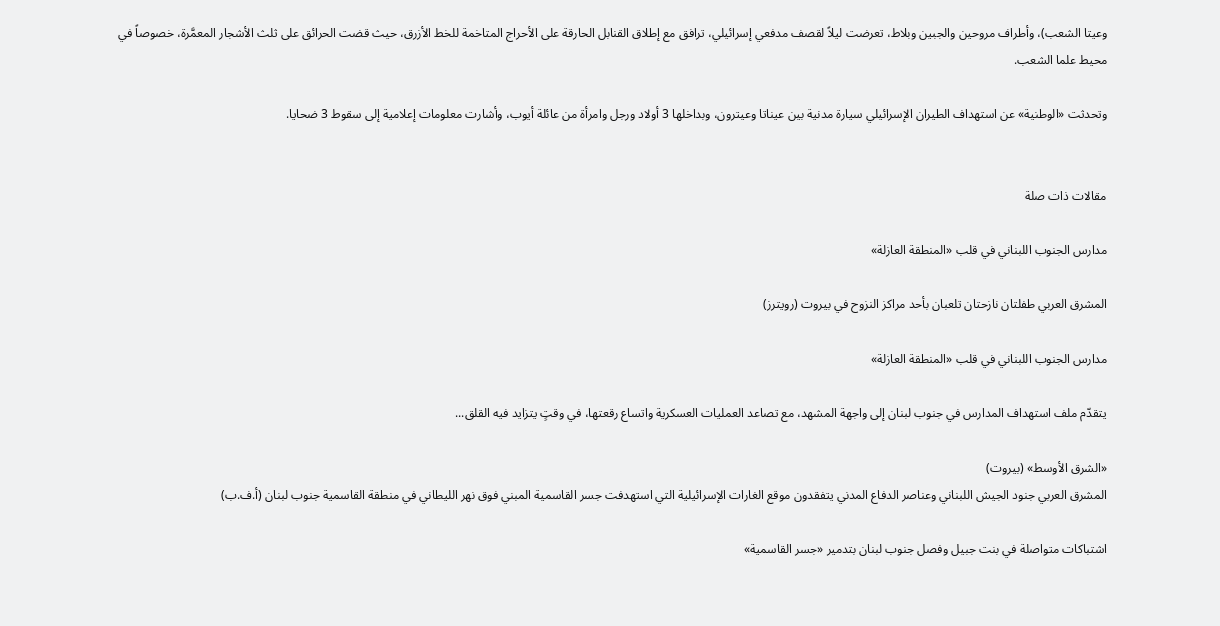وعيتا الشعب)، وأطراف مروحين والجبين وبلاط، تعرضت ليلاً لقصف مدفعي إسرائيلي، ترافق مع إطلاق القنابل الحارقة على الأحراج المتاخمة للخط الأزرق، حيث قضت الحرائق على ثلث الأشجار المعمَّرة، خصوصاً في محيط علما الشعب.

وتحدثت «الوطنية» عن استهداف الطيران الإسرائيلي سيارة مدنية بين عيناتا وعيترون، وبداخلها 3 أولاد ورجل وامرأة من عائلة أيوب، وأشارت معلومات إعلامية إلى سقوط 3 ضحايا.


مقالات ذات صلة

مدارس الجنوب اللبناني في قلب «المنطقة العازلة»

المشرق العربي طفلتان نازحتان تلعبان بأحد مراكز النزوح في بيروت (رويترز)

مدارس الجنوب اللبناني في قلب «المنطقة العازلة»

يتقدّم ملف استهداف المدارس في جنوب لبنان إلى واجهة المشهد، مع تصاعد العمليات العسكرية واتساع رقعتها، في وقتٍ يتزايد فيه القلق...

«الشرق الأوسط» (بيروت)
المشرق العربي جنود الجيش اللبناني وعناصر الدفاع المدني يتفقدون موقع الغارات الإسرائيلية التي استهدفت جسر القاسمية المبني فوق نهر الليطاني في منطقة القاسمية جنوب لبنان (أ.ف.ب)

اشتباكات متواصلة في بنت جبيل وفصل جنوب لبنان بتدمير «جسر القاسمية»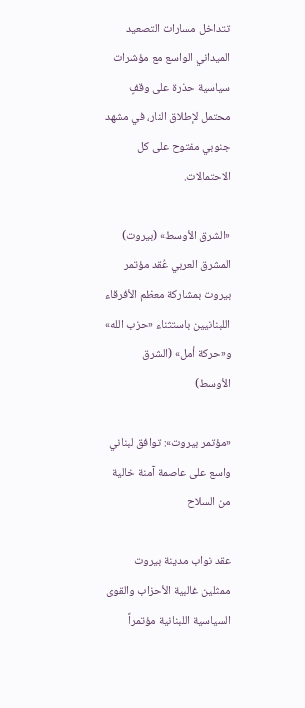تتداخل مسارات التصعيد الميداني الواسع مع مؤشرات سياسية حذرة على وقفٍ محتمل لإطلاق النار، في مشهد جنوبي مفتوح على كل الاحتمالات.

«الشرق الأوسط» (بيروت)
المشرق العربي عُقد مؤتمر بيروت بمشاركة معظم الأفرقاء اللبنانيين باستثناء «حزب الله» و«حركة أمل» (الشرق الأوسط)

«مؤتمر بيروت»: توافق لبناني واسع على عاصمة آمنة خالية من السلاح

عقد نواب مدينة بيروت ممثلين غالبية الأحزاب والقوى السياسية اللبنانية مؤتمراً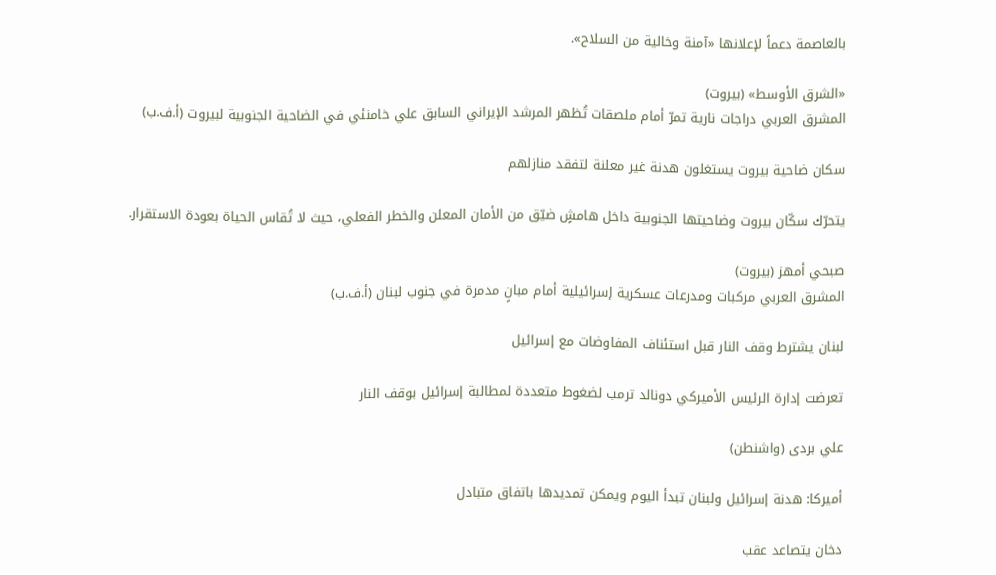بالعاصمة دعماً لإعلانها «آمنة وخالية من السلاح».

«الشرق الأوسط» (بيروت)
المشرق العربي دراجات نارية تمرّ أمام ملصقات تُظهر المرشد الإيراني السابق علي خامنئي في الضاحية الجنوبية لبيروت (أ.ف.ب)

سكان ضاحية بيروت يستغلون هدنة غير معلنة لتفقد منازلهم

يتحرّك سكّان بيروت وضاحيتها الجنوبية داخل هامشٍ ضيّق من الأمان المعلن والخطر الفعلي، حيث لا تُقاس الحياة بعودة الاستقرار.

صبحي أمهز (بيروت)
المشرق العربي مركبات ومدرعات عسكرية إسرائيلية أمام مبانٍ مدمرة في جنوب لبنان (أ.ف.ب)

لبنان يشترط وقف النار قبل استئناف المفاوضات مع إسرائيل

تعرضت إدارة الرئيس الأميركي دونالد ترمب لضغوط متعددة لمطالبة إسرائيل بوقف النار

علي بردى (واشنطن)

أميركا: هدنة إسرائيل ولبنان تبدأ اليوم ويمكن تمديدها باتفاق متبادل

دخان يتصاعد عقب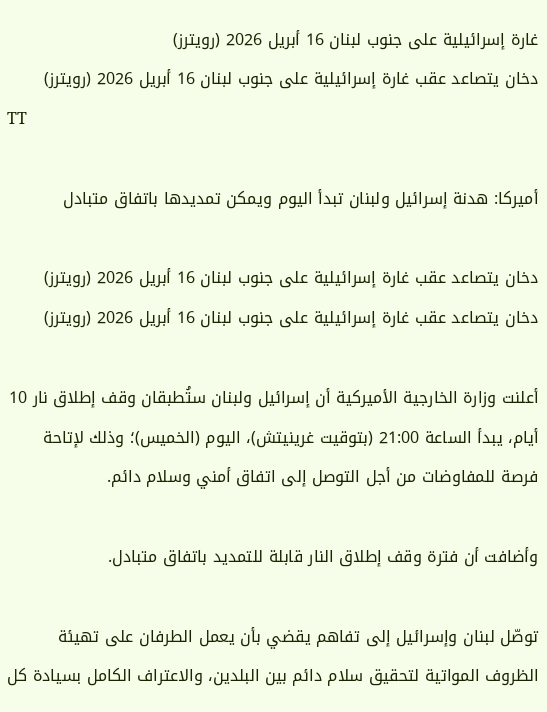غارة إسرائيلية على جنوب لبنان 16 أبريل 2026 (رويترز)
دخان يتصاعد عقب غارة إسرائيلية على جنوب لبنان 16 أبريل 2026 (رويترز)
TT

أميركا: هدنة إسرائيل ولبنان تبدأ اليوم ويمكن تمديدها باتفاق متبادل

دخان يتصاعد عقب غارة إسرائيلية على جنوب لبنان 16 أبريل 2026 (رويترز)
دخان يتصاعد عقب غارة إسرائيلية على جنوب لبنان 16 أبريل 2026 (رويترز)

أعلنت وزارة الخارجية الأميركية أن إسرائيل ولبنان ستُطبقان وقف إطلاق نار 10 أيام، يبدأ الساعة 21:00 (بتوقيت غرينيتش)، اليوم (الخميس)؛ وذلك لإتاحة فرصة للمفاوضات من أجل التوصل إلى اتفاق أمني وسلام دائم.

وأضافت أن فترة وقف إطلاق النار قابلة للتمديد باتفاق متبادل.

توصّل لبنان وإسرائيل إلى تفاهم يقضي بأن يعمل الطرفان على تهيئة الظروف المواتية لتحقيق سلام دائم بين البلدين، والاعتراف الكامل بسيادة كل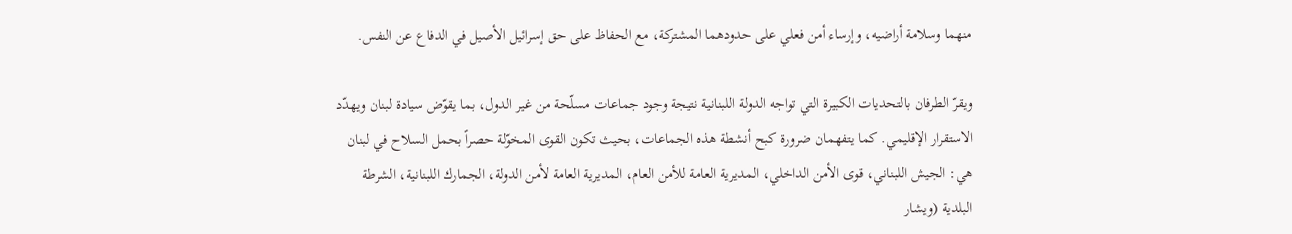منهما وسلامة أراضيه، وإرساء أمن فعلي على حدودهما المشتركة، مع الحفاظ على حق إسرائيل الأصيل في الدفاع عن النفس.

ويقرّ الطرفان بالتحديات الكبيرة التي تواجه الدولة اللبنانية نتيجة وجود جماعات مسلّحة من غير الدول، بما يقوّض سيادة لبنان ويهدّد الاستقرار الإقليمي. كما يتفهمان ضرورة كبح أنشطة هذه الجماعات، بحيث تكون القوى المخوّلة حصراً بحمل السلاح في لبنان هي: الجيش اللبناني، قوى الأمن الداخلي، المديرية العامة للأمن العام، المديرية العامة لأمن الدولة، الجمارك اللبنانية، الشرطة البلدية (ويشار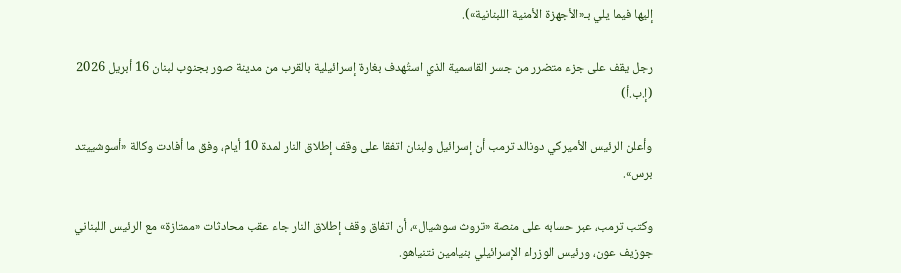إليها فيما يلي بـ«الأجهزة الأمنية اللبنانية»).

رجل يقف على جزء متضرر من جسر القاسمية الذي استُهدف بغارة إسرائيلية بالقرب من مدينة صور بجنوب لبنان 16 أبريل 2026 (إ.ب.أ)

وأعلن الرئيس الأميركي دونالد ترمب أن إسرائيل ولبنان اتفقا على وقف إطلاق النار لمدة 10 أيام، وفق ما أفادت وكالة «أسوشييتد برس».

وكتب ترمب، عبر حسابه على منصة «تروث سوشيال»، أن اتفاق وقف إطلاق النار جاء عقب محادثات «ممتازة» مع الرئيس اللبناني جوزيف عون، ورئيس الوزراء الإسرائيلي بنيامين نتنياهو.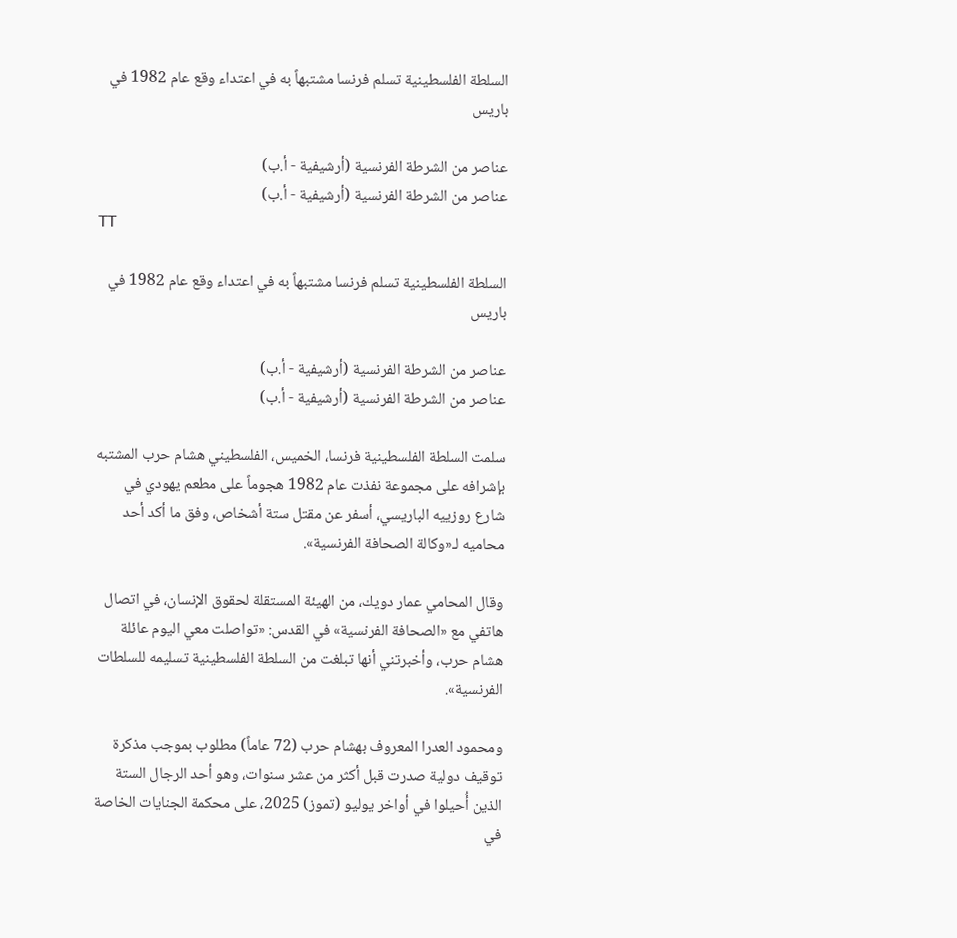السلطة الفلسطينية تسلم فرنسا مشتبهاً به في اعتداء وقع عام 1982 في باريس

عناصر من الشرطة الفرنسية (أرشيفية - أ.ب)
عناصر من الشرطة الفرنسية (أرشيفية - أ.ب)
TT

السلطة الفلسطينية تسلم فرنسا مشتبهاً به في اعتداء وقع عام 1982 في باريس

عناصر من الشرطة الفرنسية (أرشيفية - أ.ب)
عناصر من الشرطة الفرنسية (أرشيفية - أ.ب)

سلمت السلطة الفلسطينية فرنسا، الخميس، الفلسطيني هشام حرب المشتبه بإشرافه على مجموعة نفذت عام 1982 هجوماً على مطعم يهودي في شارع روزييه الباريسي، أسفر عن مقتل ستة أشخاص، وفق ما أكد أحد محاميه لـ«وكالة الصحافة الفرنسية».

وقال المحامي عمار دويك، من الهيئة المستقلة لحقوق الإنسان، في اتصال هاتفي مع «الصحافة الفرنسية» في القدس: «تواصلت معي اليوم عائلة هشام حرب، وأخبرتني أنها تبلغت من السلطة الفلسطينية تسليمه للسلطات الفرنسية».

ومحمود العدرا المعروف بهشام حرب (72 عاماً) مطلوب بموجب مذكرة توقيف دولية صدرت قبل أكثر من عشر سنوات، وهو أحد الرجال الستة الذين أُحيلوا في أواخر يوليو (تموز) 2025، على محكمة الجنايات الخاصة في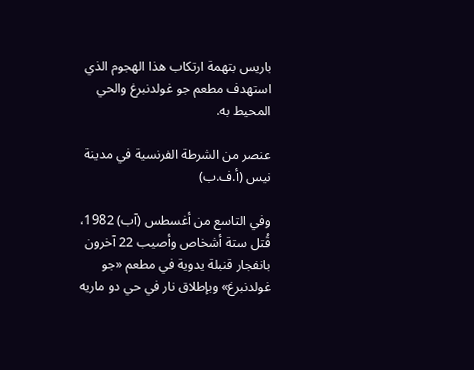باريس بتهمة ارتكاب هذا الهجوم الذي استهدف مطعم جو غولدنبرغ والحي المحيط به.

عنصر من الشرطة الفرنسية في مدينة نيس (أ.ف.ب)

وفي التاسع من أغسطس (آب) 1982، قُتل ستة أشخاص وأصيب 22 آخرون بانفجار قنبلة يدوية في مطعم «جو غولدنبرغ» وبإطلاق نار في حي دو ماريه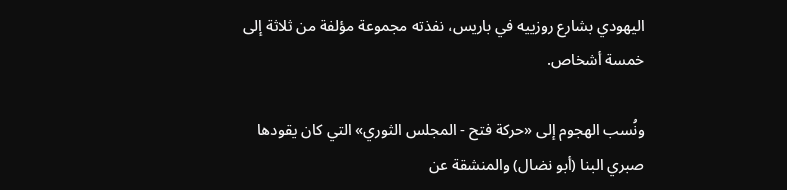اليهودي بشارع روزييه في باريس، نفذته مجموعة مؤلفة من ثلاثة إلى خمسة أشخاص.

ونُسب الهجوم إلى «حركة فتح - المجلس الثوري» التي كان يقودها صبري البنا (أبو نضال) والمنشقة عن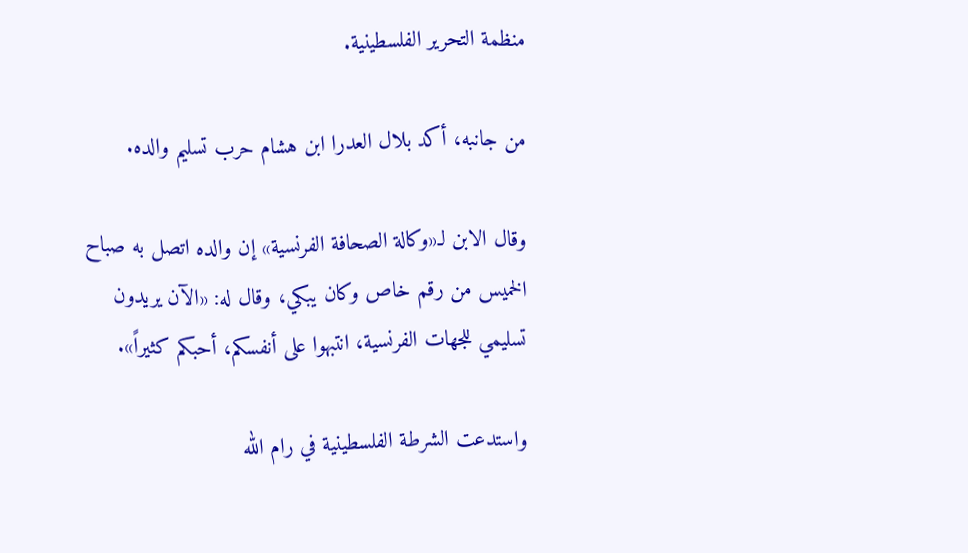منظمة التحرير الفلسطينية.

من جانبه، أكد بلال العدرا ابن هشام حرب تسليم والده.

وقال الابن لـ«وكالة الصحافة الفرنسية» إن والده اتصل به صباح الخميس من رقم خاص وكان يبكي، وقال له: «الآن يريدون تسليمي للجهات الفرنسية، انتبهوا على أنفسكم، أحبكم كثيراً».

واستدعت الشرطة الفلسطينية في رام الله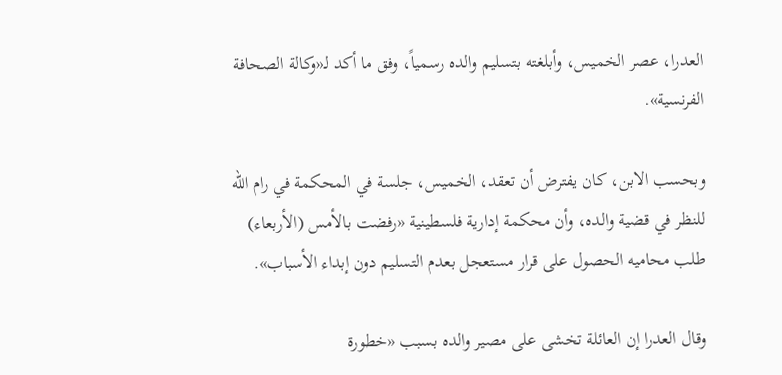العدرا، عصر الخميس، وأبلغته بتسليم والده رسمياً، وفق ما أكد لـ«وكالة الصحافة الفرنسية».

وبحسب الابن، كان يفترض أن تعقد، الخميس، جلسة في المحكمة في رام الله للنظر في قضية والده، وأن محكمة إدارية فلسطينية «رفضت بالأمس (الأربعاء) طلب محاميه الحصول على قرار مستعجل بعدم التسليم دون إبداء الأسباب».

وقال العدرا إن العائلة تخشى على مصير والده بسبب «خطورة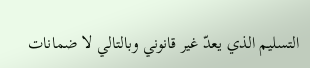التسليم الذي يعدّ غير قانوني وبالتالي لا ضمانات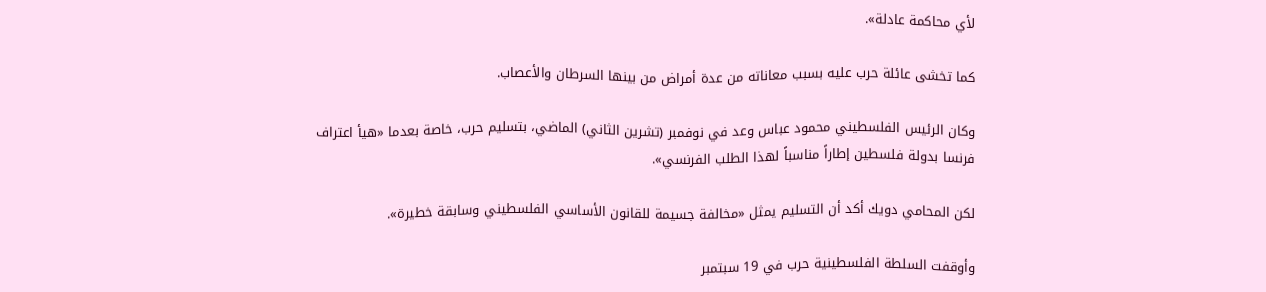لأي محاكمة عادلة».

كما تخشى عائلة حرب عليه بسبب معاناته من عدة أمراض من بينها السرطان والأعصاب.

وكان الرئيس الفلسطيني محمود عباس وعد في نوفمبر (تشرين الثاني) الماضي، بتسليم حرب، خاصة بعدما «هيأ اعتراف فرنسا بدولة فلسطين إطاراً مناسباً لهذا الطلب الفرنسي».

لكن المحامي دويك أكد أن التسليم يمثل «مخالفة جسيمة للقانون الأساسي الفلسطيني وسابقة خطيرة».

وأوقفت السلطة الفلسطينية حرب في 19 سبتمبر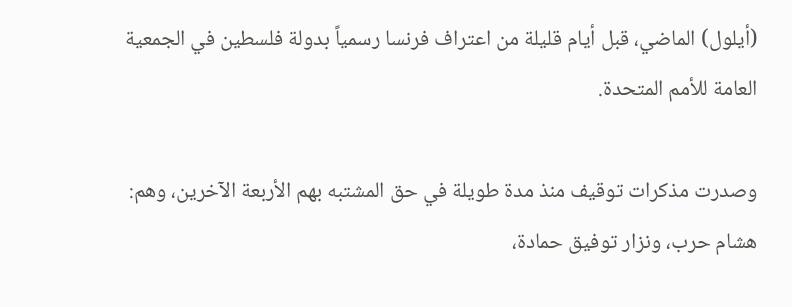(أيلول) الماضي، قبل أيام قليلة من اعتراف فرنسا رسمياً بدولة فلسطين في الجمعية العامة للأمم المتحدة.

وصدرت مذكرات توقيف منذ مدة طويلة في حق المشتبه بهم الأربعة الآخرين، وهم: هشام حرب، ونزار توفيق حمادة،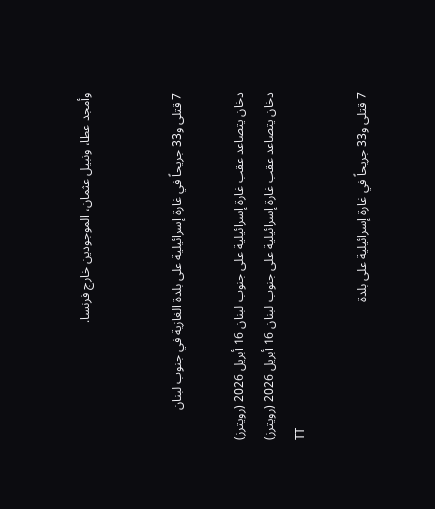وأمجد عطا، ونبيل عثمان، الموجودين خارج فرنسا.


7 قتلى و33 جريحاً في غارة إسرائيلية على بلدة الغازية في جنوب لبنان

دخان يتصاعد عقب غارة إسرائيلية على جنوب لبنان 16 أبريل 2026 (رويترز)
دخان يتصاعد عقب غارة إسرائيلية على جنوب لبنان 16 أبريل 2026 (رويترز)
TT

7 قتلى و33 جريحاً في غارة إسرائيلية على بلدة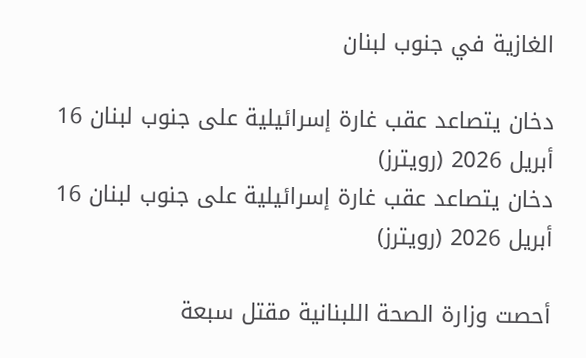الغازية في جنوب لبنان

دخان يتصاعد عقب غارة إسرائيلية على جنوب لبنان 16 أبريل 2026 (رويترز)
دخان يتصاعد عقب غارة إسرائيلية على جنوب لبنان 16 أبريل 2026 (رويترز)

أحصت وزارة الصحة اللبنانية مقتل سبعة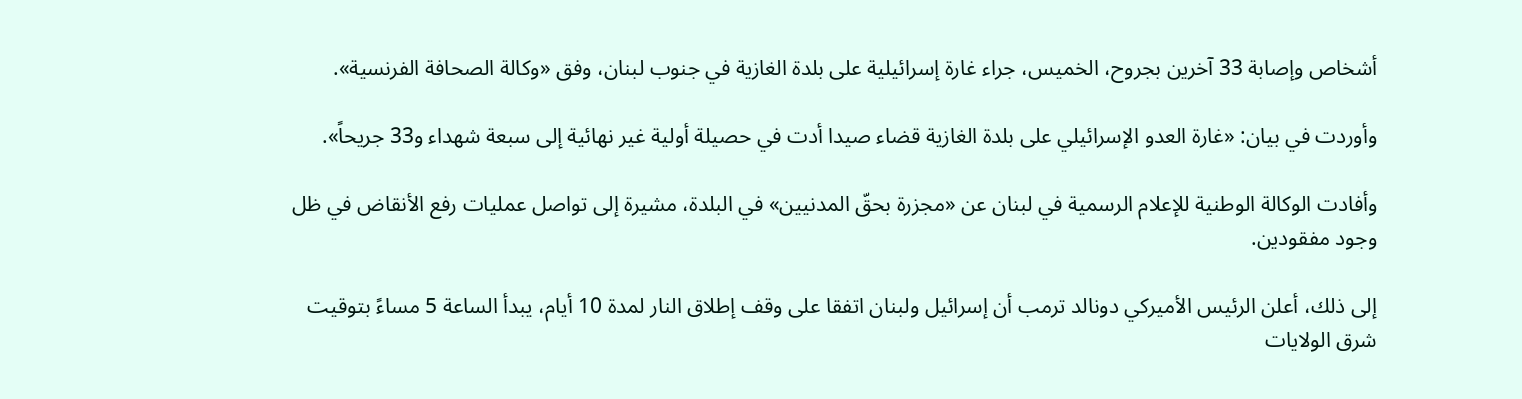أشخاص وإصابة 33 آخرين بجروح، الخميس، جراء غارة إسرائيلية على بلدة الغازية في جنوب لبنان، وفق «وكالة الصحافة الفرنسية».

وأوردت في بيان: «غارة العدو الإسرائيلي على بلدة الغازية قضاء صيدا أدت في حصيلة أولية غير نهائية إلى سبعة شهداء و33 جريحاً».

وأفادت الوكالة الوطنية للإعلام الرسمية في لبنان عن «مجزرة بحقّ المدنيين» في البلدة، مشيرة إلى تواصل عمليات رفع الأنقاض في ظل وجود مفقودين.

إلى ذلك، أعلن الرئيس الأميركي دونالد ترمب أن إسرائيل ولبنان اتفقا على وقف إطلاق النار لمدة 10 أيام، يبدأ الساعة 5 مساءً بتوقيت شرق الولايات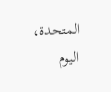المتحدة، اليوم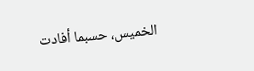الخميس، حسبما أفادت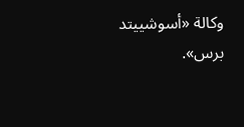وكالة «أسوشييتد برس».